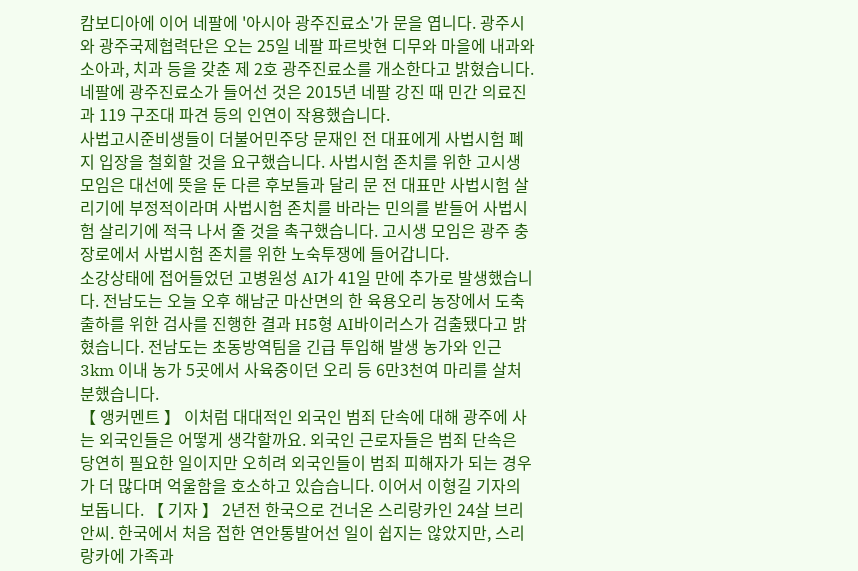캄보디아에 이어 네팔에 '아시아 광주진료소'가 문을 엽니다. 광주시와 광주국제협력단은 오는 25일 네팔 파르밧현 디무와 마을에 내과와 소아과, 치과 등을 갖춘 제 2호 광주진료소를 개소한다고 밝혔습니다. 네팔에 광주진료소가 들어선 것은 2015년 네팔 강진 때 민간 의료진과 119 구조대 파견 등의 인연이 작용했습니다.
사법고시준비생들이 더불어민주당 문재인 전 대표에게 사법시험 폐지 입장을 철회할 것을 요구했습니다. 사법시험 존치를 위한 고시생모임은 대선에 뜻을 둔 다른 후보들과 달리 문 전 대표만 사법시험 살리기에 부정적이라며 사법시험 존치를 바라는 민의를 받들어 사법시험 살리기에 적극 나서 줄 것을 촉구했습니다. 고시생 모임은 광주 충장로에서 사법시험 존치를 위한 노숙투쟁에 들어갑니다.
소강상태에 접어들었던 고병원성 AI가 41일 만에 추가로 발생했습니다. 전남도는 오늘 오후 해남군 마산면의 한 육용오리 농장에서 도축 출하를 위한 검사를 진행한 결과 H5형 AI바이러스가 검출됐다고 밝혔습니다. 전남도는 초동방역팀을 긴급 투입해 발생 농가와 인근 3km 이내 농가 5곳에서 사육중이던 오리 등 6만3천여 마리를 살처분했습니다.
【 앵커멘트 】 이처럼 대대적인 외국인 범죄 단속에 대해 광주에 사는 외국인들은 어떻게 생각할까요. 외국인 근로자들은 범죄 단속은 당연히 필요한 일이지만 오히려 외국인들이 범죄 피해자가 되는 경우가 더 많다며 억울함을 호소하고 있습습니다. 이어서 이형길 기자의 보돕니다. 【 기자 】 2년전 한국으로 건너온 스리랑카인 24살 브리안씨. 한국에서 처음 접한 연안통발어선 일이 쉽지는 않았지만, 스리랑카에 가족과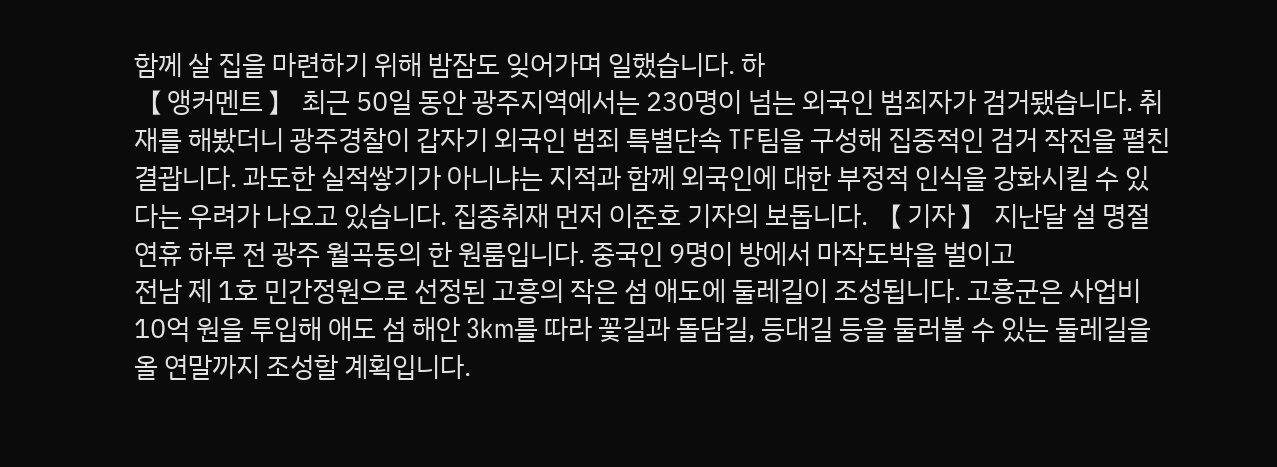함께 살 집을 마련하기 위해 밤잠도 잊어가며 일했습니다. 하
【 앵커멘트 】 최근 50일 동안 광주지역에서는 230명이 넘는 외국인 범죄자가 검거됐습니다. 취재를 해봤더니 광주경찰이 갑자기 외국인 범죄 특별단속 TF팀을 구성해 집중적인 검거 작전을 펼친 결괍니다. 과도한 실적쌓기가 아니냐는 지적과 함께 외국인에 대한 부정적 인식을 강화시킬 수 있다는 우려가 나오고 있습니다. 집중취재 먼저 이준호 기자의 보돕니다. 【 기자 】 지난달 설 명절 연휴 하루 전 광주 월곡동의 한 원룸입니다. 중국인 9명이 방에서 마작도박을 벌이고
전남 제 1호 민간정원으로 선정된 고흥의 작은 섬 애도에 둘레길이 조성됩니다. 고흥군은 사업비 10억 원을 투입해 애도 섬 해안 3km를 따라 꽃길과 돌담길, 등대길 등을 둘러볼 수 있는 둘레길을 올 연말까지 조성할 계획입니다.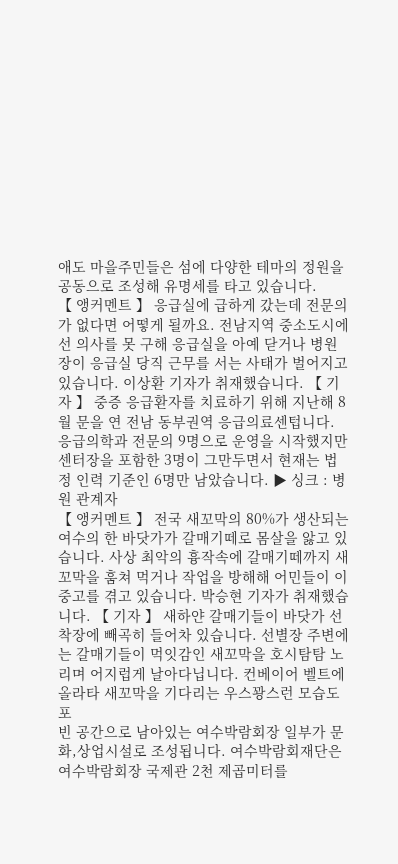애도 마을주민들은 섬에 다양한 테마의 정원을 공동으로 조성해 유명세를 타고 있습니다.
【 앵커멘트 】 응급실에 급하게 갔는데 전문의가 없다면 어떻게 될까요. 전남지역 중소도시에선 의사를 못 구해 응급실을 아예 닫거나 병원장이 응급실 당직 근무를 서는 사태가 벌어지고 있습니다. 이상환 기자가 취재했습니다. 【 기자 】 중증 응급환자를 치료하기 위해 지난해 8월 문을 연 전남 동부권역 응급의료센텁니다. 응급의학과 전문의 9명으로 운영을 시작했지만 센터장을 포함한 3명이 그만두면서 현재는 법정 인력 기준인 6명만 남았습니다. ▶ 싱크 : 병원 관계자
【 앵커멘트 】 전국 새꼬막의 80%가 생산되는 여수의 한 바닷가가 갈매기떼로 몸살을 앓고 있습니다. 사상 최악의 흉작속에 갈매기떼까지 새꼬막을 훔쳐 먹거나 작업을 방해해 어민들이 이중고를 겪고 있습니다. 박승현 기자가 취재했습니다. 【 기자 】 새하얀 갈매기들이 바닷가 선착장에 빼곡히 들어차 있습니다. 선별장 주변에는 갈매기들이 먹잇감인 새꼬막을 호시탐탐 노리며 어지럽게 날아다닙니다. 컨베이어 벨트에 올라타 새꼬막을 기다리는 우스꽝스런 모습도 포
빈 공간으로 남아있는 여수박람회장 일부가 문화,상업시설로 조성됩니다. 여수박람회재단은 여수박람회장 국제관 2천 제곱미터를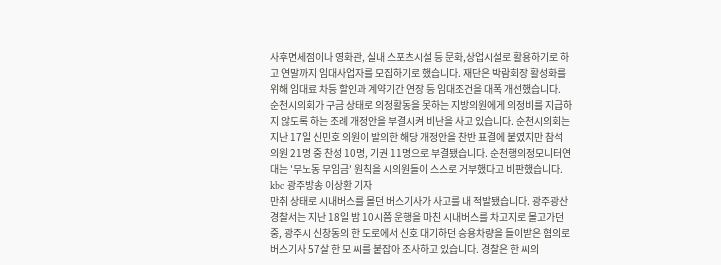사후면세점이나 영화관, 실내 스포츠시설 등 문화,상업시설로 활용하기로 하고 연말까지 임대사업자를 모집하기로 했습니다. 재단은 박람회장 활성화를 위해 임대료 차등 할인과 계약기간 연장 등 임대조건을 대폭 개선했습니다.
순천시의회가 구금 상태로 의정활동을 못하는 지방의원에게 의정비를 지급하지 않도록 하는 조례 개정안을 부결시켜 비난을 사고 있습니다. 순천시의회는 지난 17일 신민호 의원이 발의한 해당 개정안을 찬반 표결에 붙였지만 참석 의원 21명 중 찬성 10명, 기권 11명으로 부결됐습니다. 순천행의정모니터연대는 '무노동 무임금' 원칙을 시의원들이 스스로 거부했다고 비판했습니다. kbc 광주방송 이상환 기자
만취 상태로 시내버스를 몰던 버스기사가 사고를 내 적발됐습니다. 광주광산경찰서는 지난 18일 밤 10시쯤 운행을 마친 시내버스를 차고지로 몰고가던 중, 광주시 신창동의 한 도로에서 신호 대기하던 승용차량을 들이받은 혐의로 버스기사 57살 한 모 씨를 붙잡아 조사하고 있습니다. 경찰은 한 씨의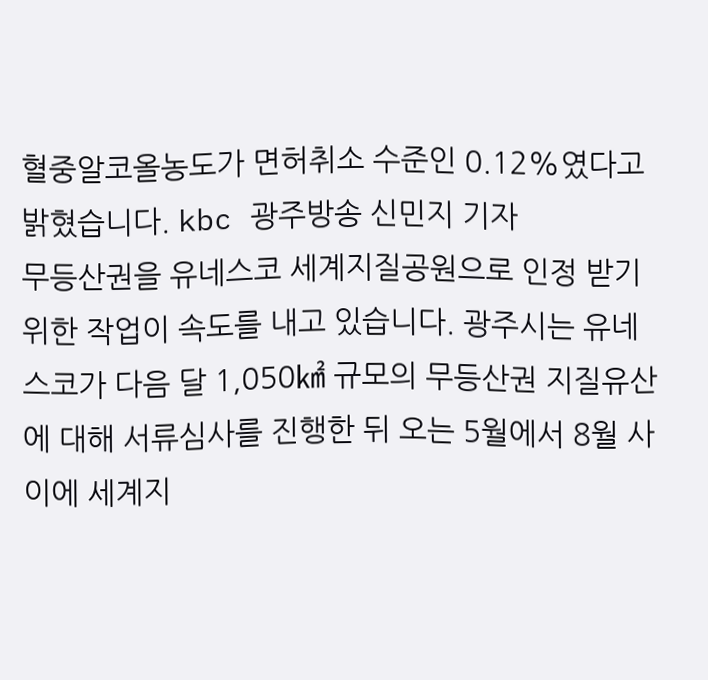혈중알코올농도가 면허취소 수준인 0.12%였다고 밝혔습니다. kbc 광주방송 신민지 기자
무등산권을 유네스코 세계지질공원으로 인정 받기 위한 작업이 속도를 내고 있습니다. 광주시는 유네스코가 다음 달 1,050㎢ 규모의 무등산권 지질유산에 대해 서류심사를 진행한 뒤 오는 5월에서 8월 사이에 세계지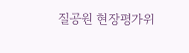질공원 현장평가위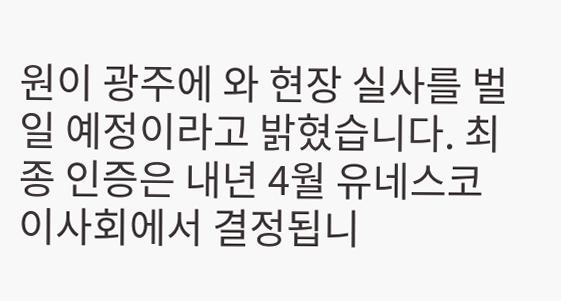원이 광주에 와 현장 실사를 벌일 예정이라고 밝혔습니다. 최종 인증은 내년 4월 유네스코 이사회에서 결정됩니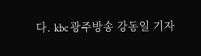다. kbc 광주방송 강동일 기자